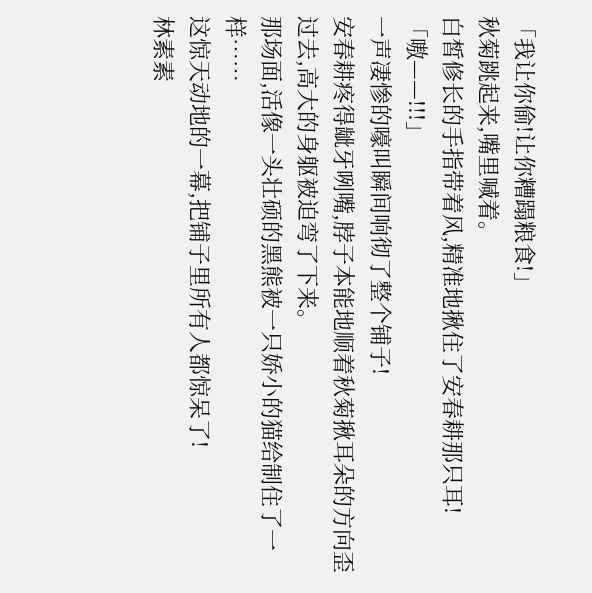「我让你偷!让你糟蹋粮食!」
秋菊跳起来,嘴里喊着。
白皙修长的手指带着风,精准地揪住了安春耕那只耳!
「嗷——!!!」
一声凄惨的嚎叫瞬间响彻了整个铺子!
安春耕疼得龇牙咧嘴,脖子本能地顺着秋菊揪耳朵的方向歪过去,高大的身躯被迫弯了下来。
那场面,活像一头壮硕的黑熊被一只娇小的猫给制住了一样……
这惊天动地的一幕,把铺子里所有人都惊呆了!
林素素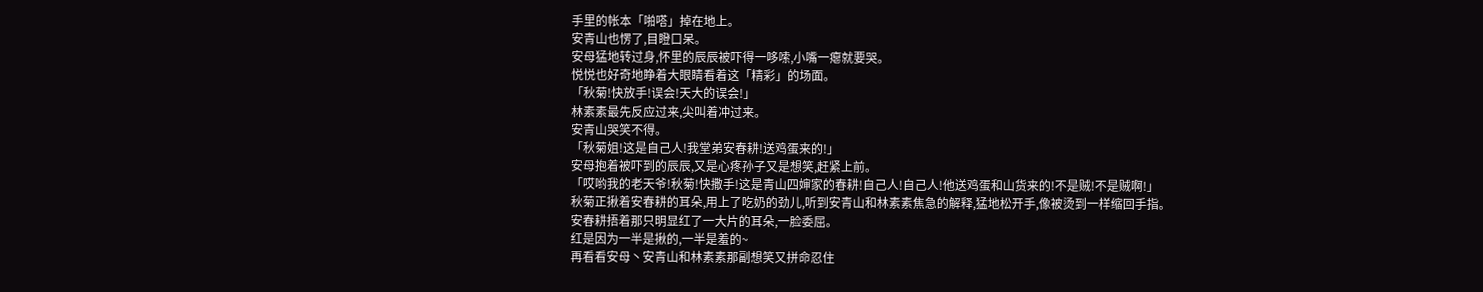手里的帐本「啪嗒」掉在地上。
安青山也愣了,目瞪口呆。
安母猛地转过身,怀里的辰辰被吓得一哆嗦,小嘴一瘪就要哭。
悦悦也好奇地睁着大眼睛看着这「精彩」的场面。
「秋菊!快放手!误会!天大的误会!」
林素素最先反应过来,尖叫着冲过来。
安青山哭笑不得。
「秋菊姐!这是自己人!我堂弟安春耕!送鸡蛋来的!」
安母抱着被吓到的辰辰,又是心疼孙子又是想笑,赶紧上前。
「哎哟我的老天爷!秋菊!快撒手!这是青山四婶家的春耕!自己人!自己人!他送鸡蛋和山货来的!不是贼!不是贼啊!」
秋菊正揪着安春耕的耳朵,用上了吃奶的劲儿,听到安青山和林素素焦急的解释,猛地松开手,像被烫到一样缩回手指。
安春耕捂着那只明显红了一大片的耳朵,一脸委屈。
红是因为一半是揪的,一半是羞的~
再看看安母丶安青山和林素素那副想笑又拼命忍住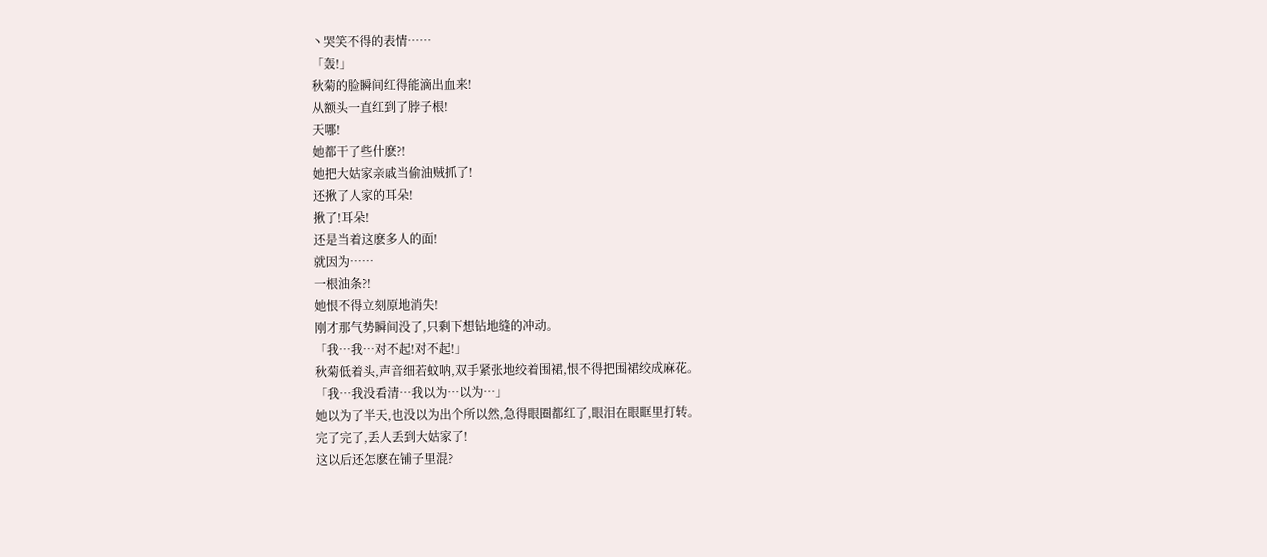丶哭笑不得的表情……
「轰!」
秋菊的脸瞬间红得能滴出血来!
从额头一直红到了脖子根!
天哪!
她都干了些什麽?!
她把大姑家亲戚当偷油贼抓了!
还揪了人家的耳朵!
揪了!耳朵!
还是当着这麽多人的面!
就因为……
一根油条?!
她恨不得立刻原地消失!
刚才那气势瞬间没了,只剩下想钻地缝的冲动。
「我…我…对不起!对不起!」
秋菊低着头,声音细若蚊呐,双手紧张地绞着围裙,恨不得把围裙绞成麻花。
「我…我没看清…我以为…以为…」
她以为了半天,也没以为出个所以然,急得眼圈都红了,眼泪在眼眶里打转。
完了完了,丢人丢到大姑家了!
这以后还怎麽在铺子里混?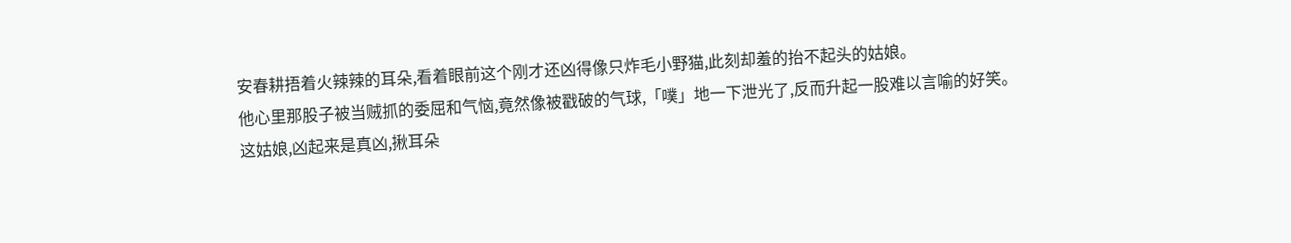安春耕捂着火辣辣的耳朵,看着眼前这个刚才还凶得像只炸毛小野猫,此刻却羞的抬不起头的姑娘。
他心里那股子被当贼抓的委屈和气恼,竟然像被戳破的气球,「噗」地一下泄光了,反而升起一股难以言喻的好笑。
这姑娘,凶起来是真凶,揪耳朵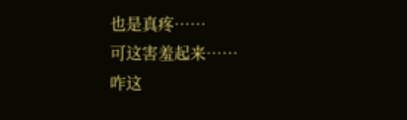也是真疼……
可这害羞起来……
咋这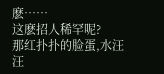麽……
这麽招人稀罕呢?
那红扑扑的脸蛋,水汪汪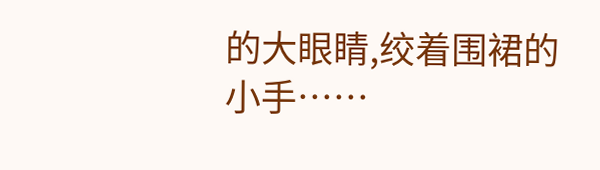的大眼睛,绞着围裙的小手……